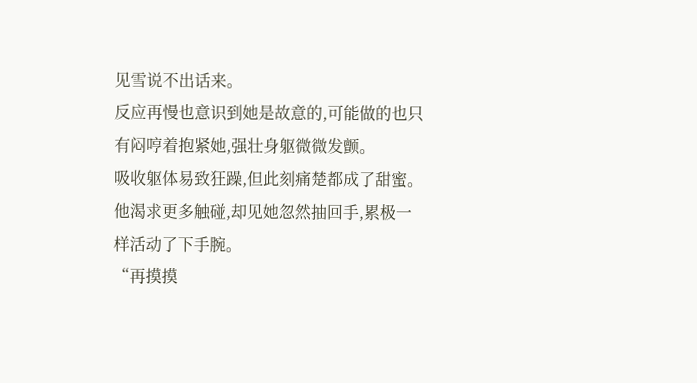见雪说不出话来。
反应再慢也意识到她是故意的,可能做的也只有闷哼着抱紧她,强壮身躯微微发颤。
吸收躯体易致狂躁,但此刻痛楚都成了甜蜜。他渴求更多触碰,却见她忽然抽回手,累极一样活动了下手腕。
“再摸摸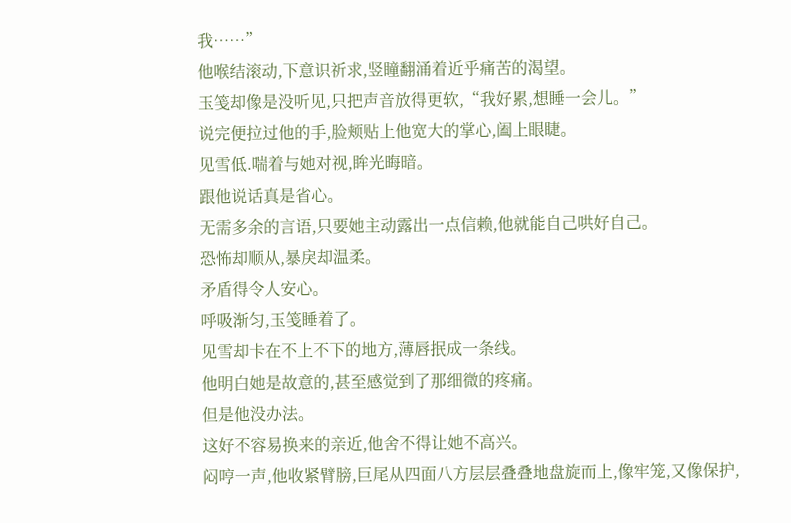我……”
他喉结滚动,下意识祈求,竖瞳翻涌着近乎痛苦的渴望。
玉笺却像是没听见,只把声音放得更软,“我好累,想睡一会儿。”
说完便拉过他的手,脸颊贴上他宽大的掌心,阖上眼睫。
见雪低.喘着与她对视,眸光晦暗。
跟他说话真是省心。
无需多余的言语,只要她主动露出一点信赖,他就能自己哄好自己。
恐怖却顺从,暴戾却温柔。
矛盾得令人安心。
呼吸渐匀,玉笺睡着了。
见雪却卡在不上不下的地方,薄唇抿成一条线。
他明白她是故意的,甚至感觉到了那细微的疼痛。
但是他没办法。
这好不容易换来的亲近,他舍不得让她不高兴。
闷哼一声,他收紧臂膀,巨尾从四面八方层层叠叠地盘旋而上,像牢笼,又像保护,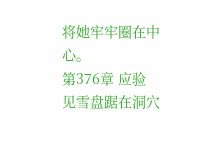将她牢牢圈在中心。
第376章 应验
见雪盘踞在洞穴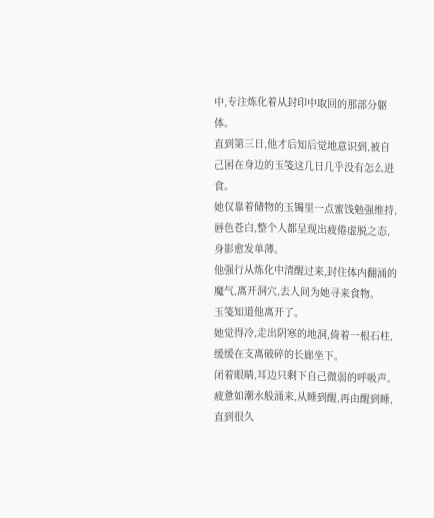中,专注炼化着从封印中取回的那部分躯体。
直到第三日,他才后知后觉地意识到,被自己困在身边的玉笺这几日几乎没有怎么进食。
她仅靠着储物的玉镯里一点蜜饯勉强维持,唇色苍白,整个人都呈现出疲倦虚脱之态,身影愈发单薄。
他强行从炼化中清醒过来,封住体内翻涌的魔气,离开洞穴,去人间为她寻来食物。
玉笺知道他离开了。
她觉得冷,走出阴寒的地洞,倚着一根石柱,缓缓在支离破碎的长廊坐下。
闭着眼睛,耳边只剩下自己微弱的呼吸声。
疲惫如潮水般涌来,从睡到醒,再由醒到睡,直到很久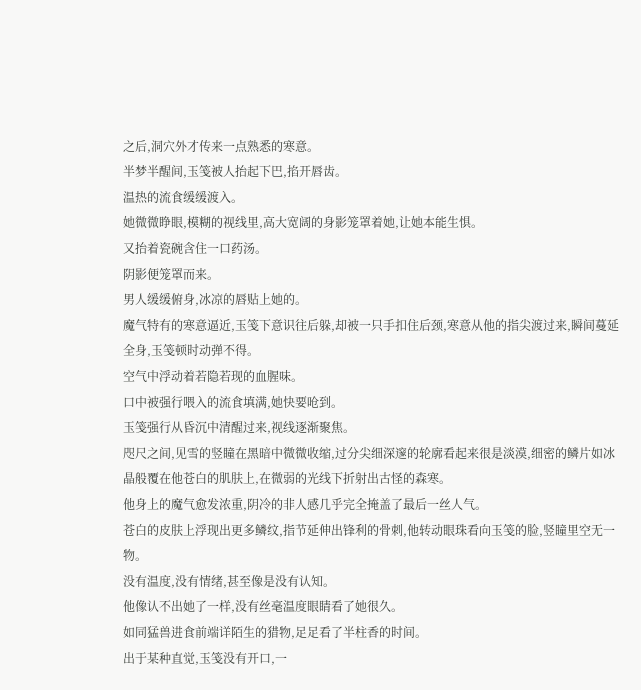之后,洞穴外才传来一点熟悉的寒意。
半梦半醒间,玉笺被人抬起下巴,掐开唇齿。
温热的流食缓缓渡入。
她微微睁眼,模糊的视线里,高大宽阔的身影笼罩着她,让她本能生惧。
又抬着瓷碗含住一口药汤。
阴影便笼罩而来。
男人缓缓俯身,冰凉的唇贴上她的。
魔气特有的寒意逼近,玉笺下意识往后躲,却被一只手扣住后颈,寒意从他的指尖渡过来,瞬间蔓延全身,玉笺顿时动弹不得。
空气中浮动着若隐若现的血腥味。
口中被强行喂入的流食填满,她快要呛到。
玉笺强行从昏沉中清醒过来,视线逐渐聚焦。
咫尺之间,见雪的竖瞳在黑暗中微微收缩,过分尖细深邃的轮廓看起来很是淡漠,细密的鳞片如冰晶般覆在他苍白的肌肤上,在微弱的光线下折射出古怪的森寒。
他身上的魔气愈发浓重,阴冷的非人感几乎完全掩盖了最后一丝人气。
苍白的皮肤上浮现出更多鳞纹,指节延伸出锋利的骨刺,他转动眼珠看向玉笺的脸,竖瞳里空无一物。
没有温度,没有情绪,甚至像是没有认知。
他像认不出她了一样,没有丝毫温度眼睛看了她很久。
如同猛兽进食前端详陌生的猎物,足足看了半柱香的时间。
出于某种直觉,玉笺没有开口,一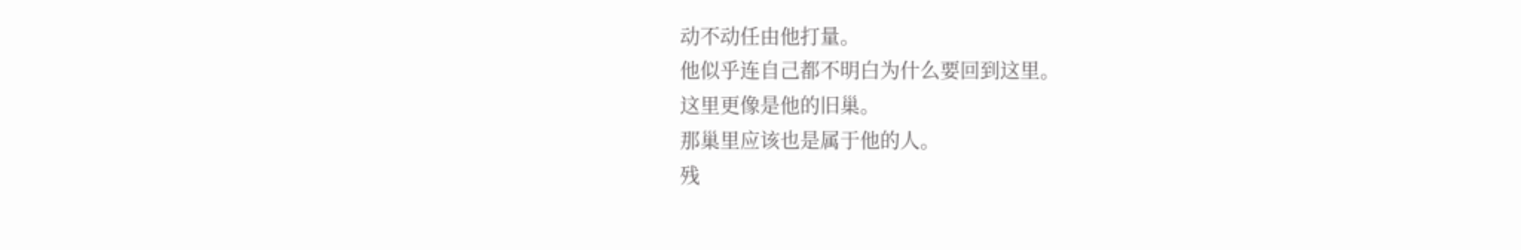动不动任由他打量。
他似乎连自己都不明白为什么要回到这里。
这里更像是他的旧巢。
那巢里应该也是属于他的人。
残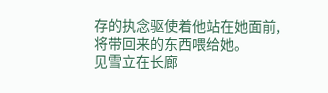存的执念驱使着他站在她面前,将带回来的东西喂给她。
见雪立在长廊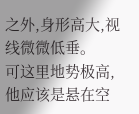之外,身形高大,视线微微低垂。
可这里地势极高,他应该是悬在空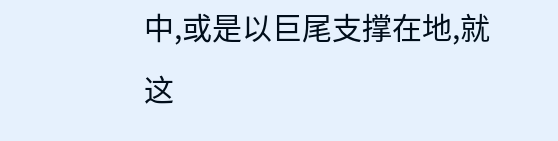中,或是以巨尾支撑在地,就这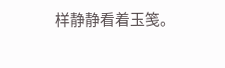样静静看着玉笺。